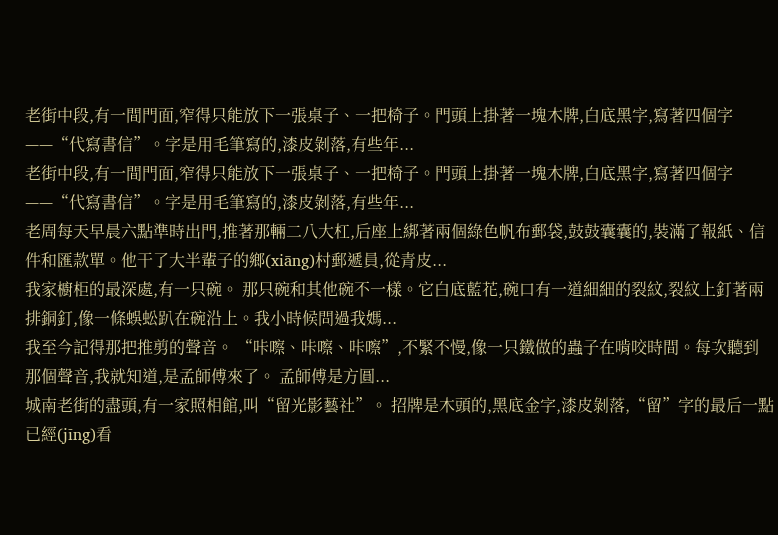老街中段,有一間門面,窄得只能放下一張桌子、一把椅子。門頭上掛著一塊木牌,白底黑字,寫著四個字——“代寫書信”。字是用毛筆寫的,漆皮剝落,有些年...
老街中段,有一間門面,窄得只能放下一張桌子、一把椅子。門頭上掛著一塊木牌,白底黑字,寫著四個字——“代寫書信”。字是用毛筆寫的,漆皮剝落,有些年...
老周每天早晨六點準時出門,推著那輛二八大杠,后座上綁著兩個綠色帆布郵袋,鼓鼓囊囊的,裝滿了報紙、信件和匯款單。他干了大半輩子的鄉(xiāng)村郵遞員,從青皮...
我家櫥柜的最深處,有一只碗。 那只碗和其他碗不一樣。它白底藍花,碗口有一道細細的裂紋,裂紋上釘著兩排銅釘,像一條蜈蚣趴在碗沿上。我小時候問過我媽...
我至今記得那把推剪的聲音。 “咔嚓、咔嚓、咔嚓”,不緊不慢,像一只鐵做的蟲子在啃咬時間。每次聽到那個聲音,我就知道,是孟師傅來了。 孟師傅是方圓...
城南老街的盡頭,有一家照相館,叫“留光影藝社”。 招牌是木頭的,黑底金字,漆皮剝落,“留”字的最后一點已經(jīng)看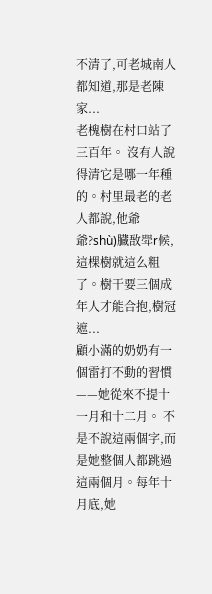不清了,可老城南人都知道,那是老陳家...
老槐樹在村口站了三百年。 沒有人說得清它是哪一年種的。村里最老的老人都說,他爺爺?shù)臓敔斝r候,這棵樹就這么粗了。樹干要三個成年人才能合抱,樹冠遮...
顧小滿的奶奶有一個雷打不動的習慣——她從來不提十一月和十二月。 不是不說這兩個字,而是她整個人都跳過這兩個月。每年十月底,她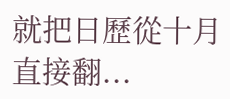就把日歷從十月直接翻...